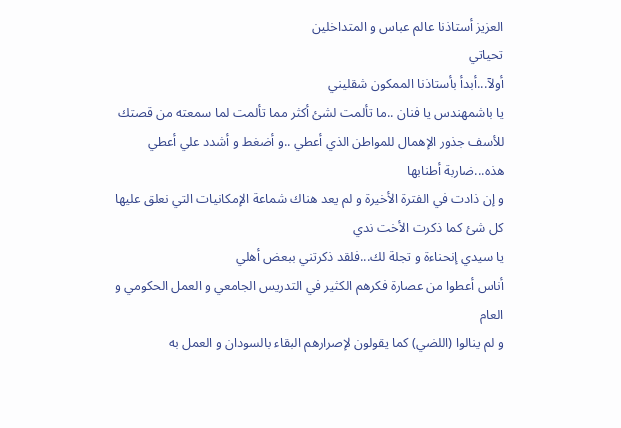العزيز أستاذنا عالم عباس و المتداخلين
تحياتي
أولآ...أبدأ بأستاذنا الممكون شقليني
يا باشمهندس يا فنان ..ما تألمت لشئ أكثر مما تألمت لما سمعته من قصتك
للأسف جذور الإهمال للمواطن الذي أعطي ..و أضغط و أشدد علي أعطي هذه...ضاربة أطنابها
و إن ذادت في الفترة الأخيرة و لم يعد هناك شماعة الإمكانيات التي نعلق عليها كل شئ كما ذكرت الأخت ندي
يا سيدي إنحناءة و تجلة لك...فلقد ذكرتني ببعض أهلي
أناس أعطوا من عصارة فكرهم الكثير في التدريس الجامعي و العمل الحكومي و العام
و لم ينالوا (اللضي) كما يقولون لإصرارهم البقاء بالسودان و العمل به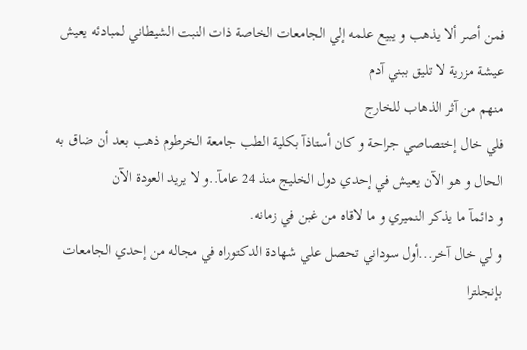فمن أصر ألا يذهب و يبيع علمه إلي الجامعات الخاصة ذات النبت الشيطاني لمبادئه يعيش عيشة مزرية لا تليق ببني آدم
منهم من آثر الذهاب للخارج
فلي خال إختصاصي جراحة و كان أستاذآ بكلية الطب جامعة الخرطوم ذهب بعد أن ضاق به الحال و هو الآن يعيش في إحدي دول الخليج منذ 24 عامآ..و لا يريد العودة الآن
و دائمآ ما يذكر النميري و ما لاقاه من غبن في زمانه.
و لي خال آخر...أول سوداني تحصل علي شهادة الدكتوراه في مجاله من إحدي الجامعات بإنجلترا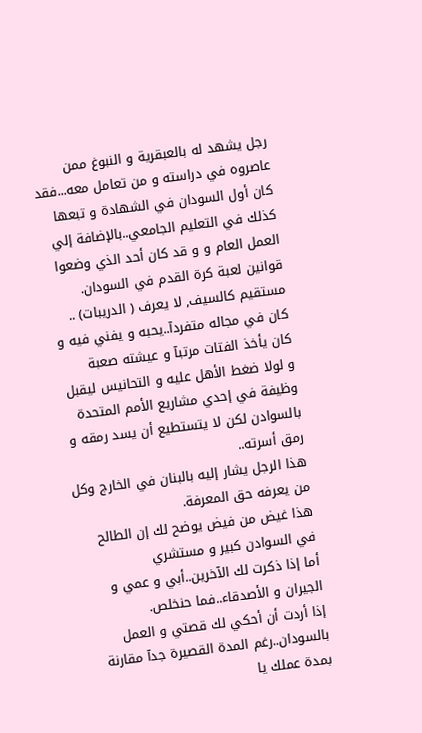رجل يشهد له بالعبقرية و النبوغ ممن عاصروه في دراسته و من تعامل معه...فقد كان أول السودان في الشهادة و تبعها كذلك في التعليم الجامعي..بالإضافة إلي العمل العام و و قد كان أحد الذي وضعوا قوانين لعبة كرة القدم في السودان.
مستقيم كالسيف, لا يعرف ( الدريبات) ..
كان في مجاله متفردآ..يحبه و يفني فيه و كان يأخذ الفتات مرتبآ و عيشته صعبة
و لولا ضغط الأهل عليه و التحانيس ليقبل وظيفة في إحدي مشاريع الأمم المتحدة بالسوادن لكن لا يتستطيع أن يسد رمقه و رمق أسرته..
هذا الرجل يشار إليه بالبنان في الخارج وكل من يعرفه حق المعرفة.
هذا غيض من فيض يوضح لك إن الطالح في السوادن كبير و مستشري
أما إذا ذكرت لك الآخرين..أبي و عمي و الجيران و الأصدقاء..فما حنخلص.
إذا أردت أن أحكي لك قصتي و العمل بالسودان..رغم المدة القصيرة جدآ مقارنة بمدة عملك يا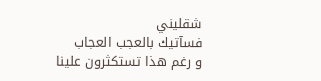شقليني
فسآتيك بالعجب العجاب
و رغم هذا تستكثرون علينا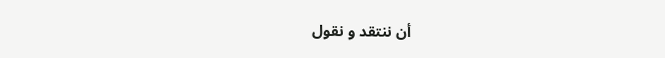أن ننتقد و نقول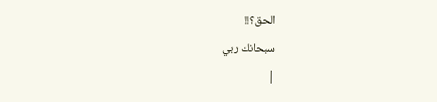الحق؟!!
سبحانك ربي
|